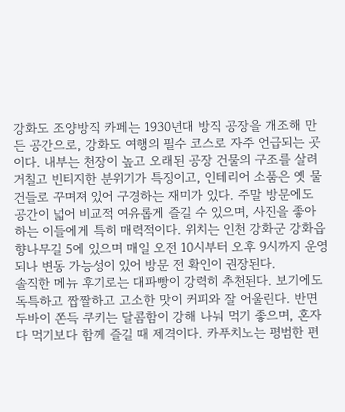강화도 조양방직 카페는 1930년대 방직 공장을 개조해 만든 공간으로, 강화도 여행의 필수 코스로 자주 언급되는 곳이다. 내부는 천장이 높고 오래된 공장 건물의 구조를 살려 거칠고 빈티지한 분위기가 특징이고, 인테리어 소품은 옛 물건들로 꾸며져 있어 구경하는 재미가 있다. 주말 방문에도 공간이 넓어 비교적 여유롭게 즐길 수 있으며, 사진을 좋아하는 이들에게 특히 매력적이다. 위치는 인천 강화군 강화읍 향나무길 5에 있으며 매일 오전 10시부터 오후 9시까지 운영되나 변동 가능성이 있어 방문 전 확인이 권장된다.
솔직한 메뉴 후기로는 대파빵이 강력히 추천된다. 보기에도 독특하고 짭짤하고 고소한 맛이 커피와 잘 어울린다. 반면 두바이 쫀득 쿠키는 달콤함이 강해 나눠 먹기 좋으며, 혼자 다 먹기보다 함께 즐길 때 제격이다. 카푸치노는 평범한 편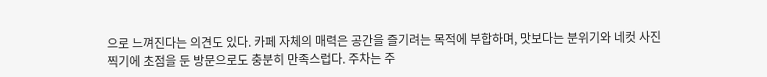으로 느껴진다는 의견도 있다. 카페 자체의 매력은 공간을 즐기려는 목적에 부합하며, 맛보다는 분위기와 네컷 사진 찍기에 초점을 둔 방문으로도 충분히 만족스럽다. 주차는 주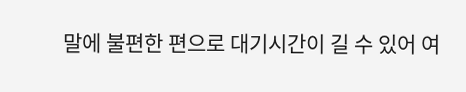말에 불편한 편으로 대기시간이 길 수 있어 여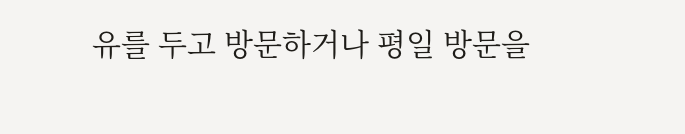유를 두고 방문하거나 평일 방문을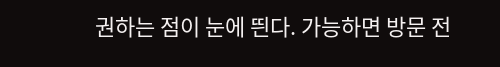권하는 점이 눈에 띈다. 가능하면 방문 전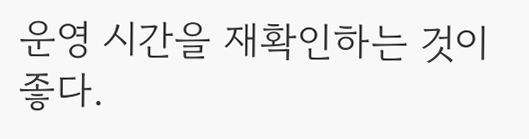운영 시간을 재확인하는 것이 좋다.